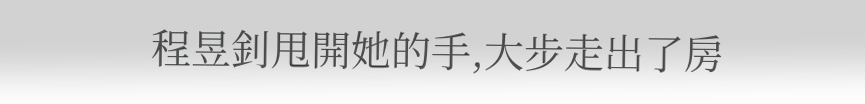程昱釗甩開她的手,大步走出了房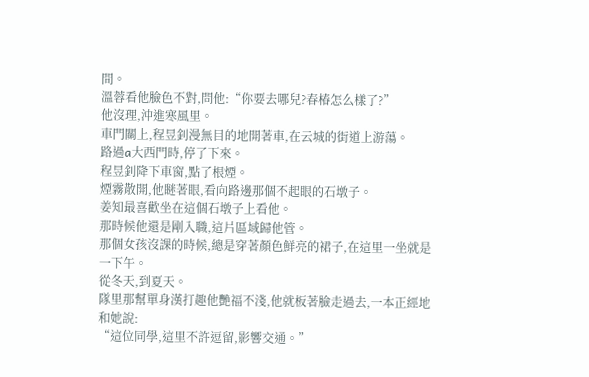間。
溫蓉看他臉色不對,問他:“你要去哪兒?春椿怎么樣了?”
他沒理,沖進寒風里。
車門關上,程昱釗漫無目的地開著車,在云城的街道上游蕩。
路過a大西門時,停了下來。
程昱釗降下車窗,點了根煙。
煙霧散開,他瞇著眼,看向路邊那個不起眼的石墩子。
姜知最喜歡坐在這個石墩子上看他。
那時候他還是剛入職,這片區域歸他管。
那個女孩沒課的時候,總是穿著顏色鮮亮的裙子,在這里一坐就是一下午。
從冬天,到夏天。
隊里那幫單身漢打趣他艷福不淺,他就板著臉走過去,一本正經地和她說:
“這位同學,這里不許逗留,影響交通。”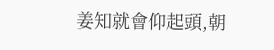姜知就會仰起頭,朝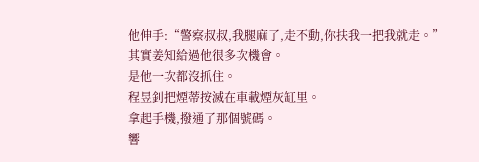他伸手:“警察叔叔,我腿麻了,走不動,你扶我一把我就走。”
其實姜知給過他很多次機會。
是他一次都沒抓住。
程昱釗把煙蒂按滅在車載煙灰缸里。
拿起手機,撥通了那個號碼。
響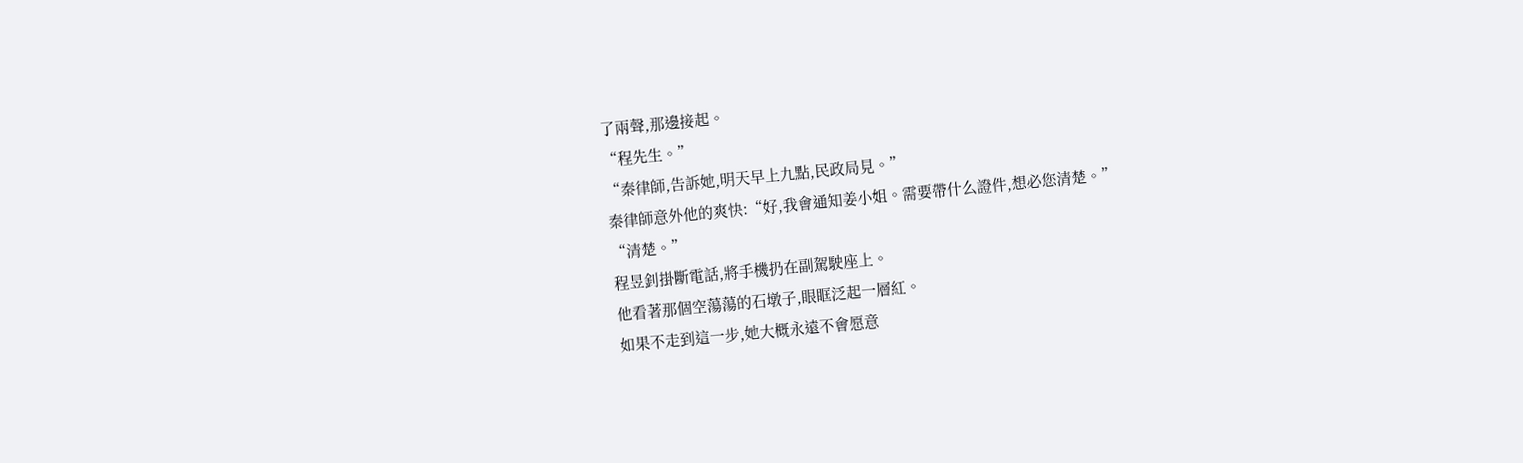了兩聲,那邊接起。
“程先生。”
“秦律師,告訴她,明天早上九點,民政局見。”
秦律師意外他的爽快:“好,我會通知姜小姐。需要帶什么證件,想必您清楚。”
“清楚。”
程昱釗掛斷電話,將手機扔在副駕駛座上。
他看著那個空蕩蕩的石墩子,眼眶泛起一層紅。
如果不走到這一步,她大概永遠不會愿意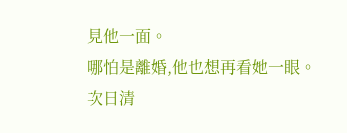見他一面。
哪怕是離婚,他也想再看她一眼。
次日清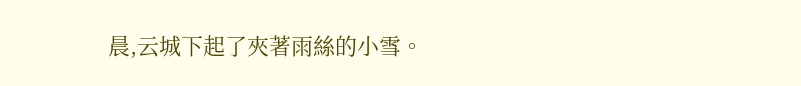晨,云城下起了夾著雨絲的小雪。